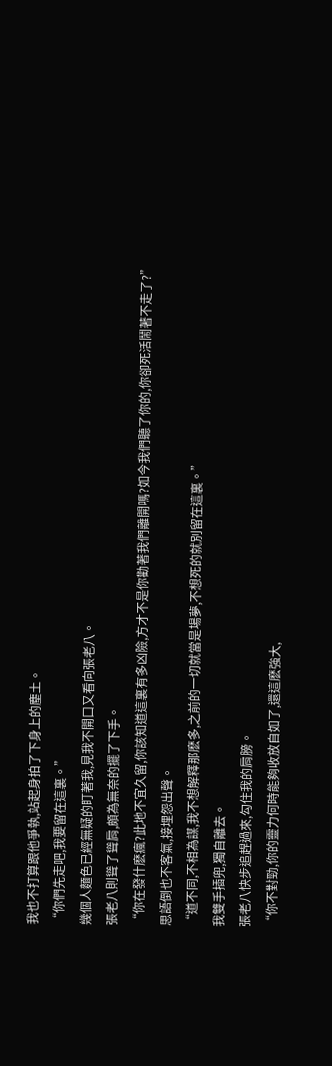我也不打算跟他爭執,站起身拍了下身上的塵土。
“你們先走吧,我要留在這裏。”
幾個人麵色已經無疑的盯著我,見我不開口又看向張老八。
張老八則聳了聳肩,頗為無奈的擺了下手。
“你在發什麽瘋?此地不宜久留,你該知道這裏有多凶險,方才不是你勸著我們離開嗎?如今我們聽了你的,你卻死活鬧著不走了?”
思語倒也不客氣,接埋怨出聲。
“道不同,不相為謀,我不想解釋那麽多,之前的一切就當是場夢,不想死的就別留在這裏。”
我雙手插兜,獨自離去。
張老八快步追趕過來,勾住我的肩膀。
“你不對勁,你的靈力何時能夠收放自如了,還這麽強大,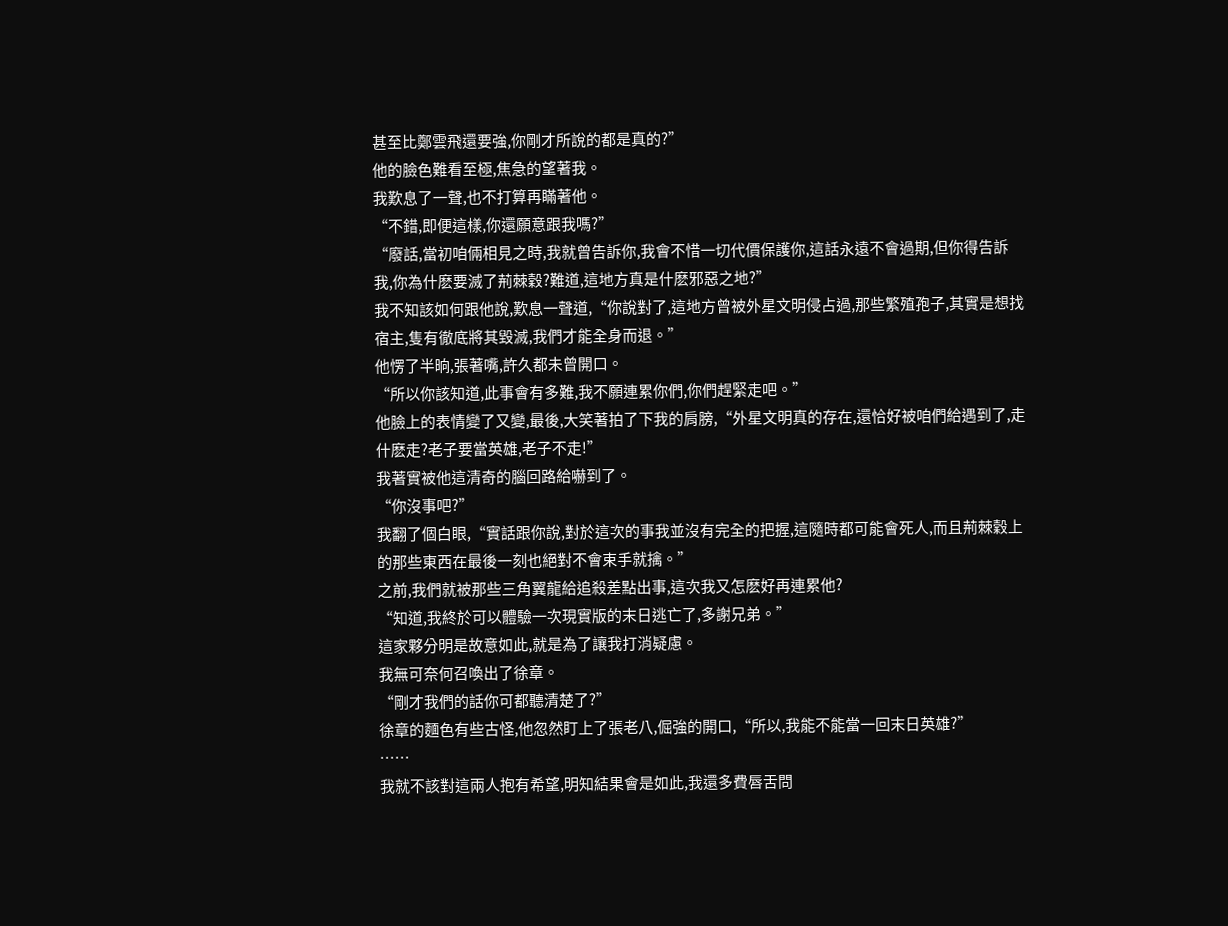甚至比鄭雲飛還要強,你剛才所說的都是真的?”
他的臉色難看至極,焦急的望著我。
我歎息了一聲,也不打算再瞞著他。
“不錯,即便這樣,你還願意跟我嗎?”
“廢話,當初咱倆相見之時,我就曾告訴你,我會不惜一切代價保護你,這話永遠不會過期,但你得告訴我,你為什麽要滅了荊棘穀?難道,這地方真是什麽邪惡之地?”
我不知該如何跟他說,歎息一聲道,“你說對了,這地方曾被外星文明侵占過,那些繁殖孢子,其實是想找宿主,隻有徹底將其毀滅,我們才能全身而退。”
他愣了半晌,張著嘴,許久都未曾開口。
“所以你該知道,此事會有多難,我不願連累你們,你們趕緊走吧。”
他臉上的表情變了又變,最後,大笑著拍了下我的肩膀,“外星文明真的存在,還恰好被咱們給遇到了,走什麽走?老子要當英雄,老子不走!”
我著實被他這清奇的腦回路給嚇到了。
“你沒事吧?”
我翻了個白眼,“實話跟你說,對於這次的事我並沒有完全的把握,這隨時都可能會死人,而且荊棘穀上的那些東西在最後一刻也絕對不會束手就擒。”
之前,我們就被那些三角翼龍給追殺差點出事,這次我又怎麽好再連累他?
“知道,我終於可以體驗一次現實版的末日逃亡了,多謝兄弟。”
這家夥分明是故意如此,就是為了讓我打消疑慮。
我無可奈何召喚出了徐章。
“剛才我們的話你可都聽清楚了?”
徐章的麵色有些古怪,他忽然盯上了張老八,倔強的開口,“所以,我能不能當一回末日英雄?”
……
我就不該對這兩人抱有希望,明知結果會是如此,我還多費唇舌問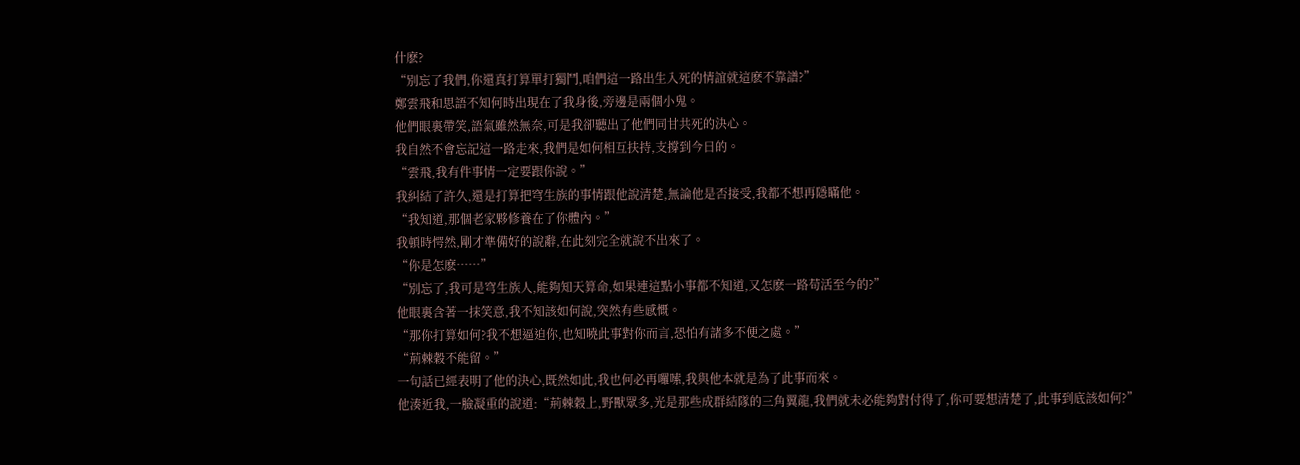什麽?
“別忘了我們,你還真打算單打獨鬥,咱們這一路出生入死的情誼就這麽不靠譜?”
鄭雲飛和思語不知何時出現在了我身後,旁邊是兩個小鬼。
他們眼裏帶笑,語氣雖然無奈,可是我卻聽出了他們同甘共死的決心。
我自然不會忘記這一路走來,我們是如何相互扶持,支撐到今日的。
“雲飛,我有件事情一定要跟你說。”
我糾結了許久,還是打算把穹生族的事情跟他說清楚,無論他是否接受,我都不想再隱瞞他。
“我知道,那個老家夥修養在了你體內。”
我頓時愕然,剛才準備好的說辭,在此刻完全就說不出來了。
“你是怎麽……”
“別忘了,我可是穹生族人,能夠知天算命,如果連這點小事都不知道,又怎麽一路苟活至今的?”
他眼裏含著一抹笑意,我不知該如何說,突然有些感慨。
“那你打算如何?我不想逼迫你,也知曉此事對你而言,恐怕有諸多不便之處。”
“荊棘穀不能留。”
一句話已經表明了他的決心,既然如此,我也何必再囉嗦,我與他本就是為了此事而來。
他湊近我,一臉凝重的說道:“荊棘穀上,野獸眾多,光是那些成群結隊的三角翼龍,我們就未必能夠對付得了,你可要想清楚了,此事到底該如何?”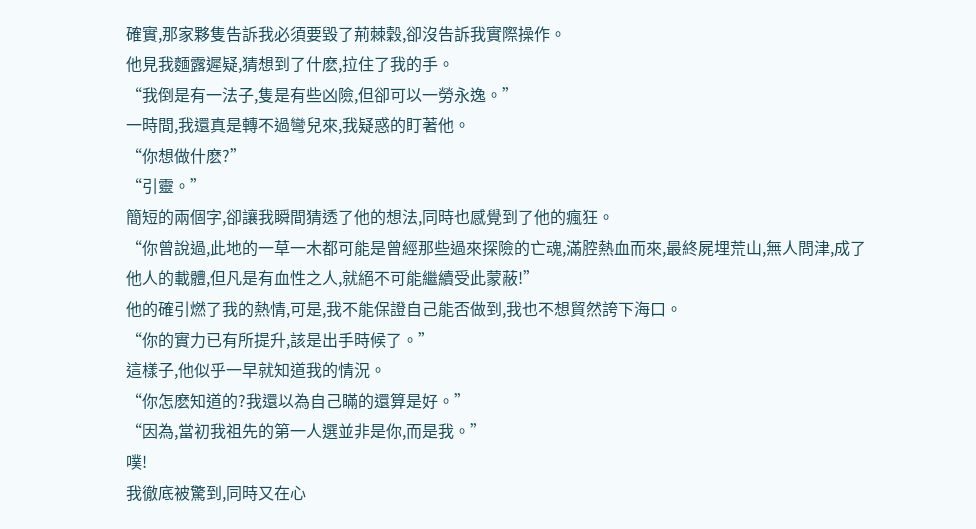確實,那家夥隻告訴我必須要毀了荊棘穀,卻沒告訴我實際操作。
他見我麵露遲疑,猜想到了什麽,拉住了我的手。
“我倒是有一法子,隻是有些凶險,但卻可以一勞永逸。”
一時間,我還真是轉不過彎兒來,我疑惑的盯著他。
“你想做什麽?”
“引靈。”
簡短的兩個字,卻讓我瞬間猜透了他的想法,同時也感覺到了他的瘋狂。
“你曾說過,此地的一草一木都可能是曾經那些過來探險的亡魂,滿腔熱血而來,最終屍埋荒山,無人問津,成了他人的載體,但凡是有血性之人,就絕不可能繼續受此蒙蔽!”
他的確引燃了我的熱情,可是,我不能保證自己能否做到,我也不想貿然誇下海口。
“你的實力已有所提升,該是出手時候了。”
這樣子,他似乎一早就知道我的情況。
“你怎麽知道的?我還以為自己瞞的還算是好。”
“因為,當初我祖先的第一人選並非是你,而是我。”
噗!
我徹底被驚到,同時又在心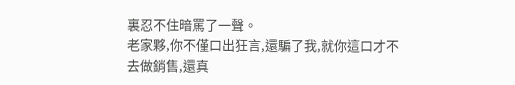裏忍不住暗罵了一聲。
老家夥,你不僅口出狂言,還騙了我,就你這口才不去做銷售,還真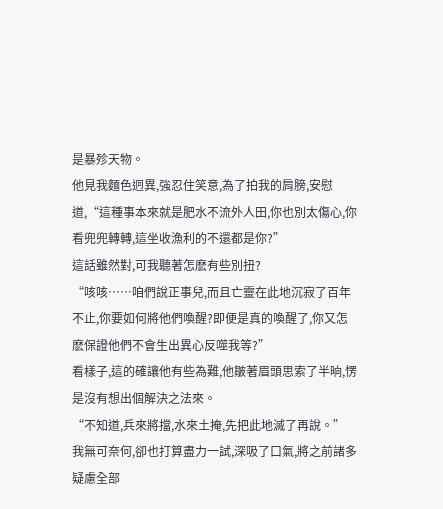是暴殄天物。
他見我麵色迥異,強忍住笑意,為了拍我的肩膀,安慰道,“這種事本來就是肥水不流外人田,你也別太傷心,你看兜兜轉轉,這坐收漁利的不還都是你?”
這話雖然對,可我聽著怎麽有些別扭?
“咳咳……咱們說正事兒,而且亡靈在此地沉寂了百年不止,你要如何將他們喚醒?即便是真的喚醒了,你又怎麽保證他們不會生出異心反噬我等?”
看樣子,這的確讓他有些為難,他皺著眉頭思索了半晌,愣是沒有想出個解決之法來。
“不知道,兵來將擋,水來土掩,先把此地滅了再說。”
我無可奈何,卻也打算盡力一試,深吸了口氣,將之前諸多疑慮全部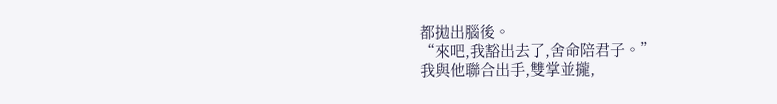都拋出腦後。
“來吧,我豁出去了,舍命陪君子。”
我與他聯合出手,雙掌並攏,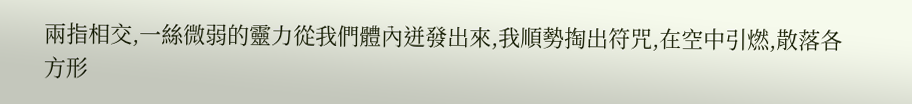兩指相交,一絲微弱的靈力從我們體內迸發出來,我順勢掏出符咒,在空中引燃,散落各方形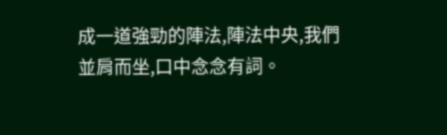成一道強勁的陣法,陣法中央,我們並肩而坐,口中念念有詞。